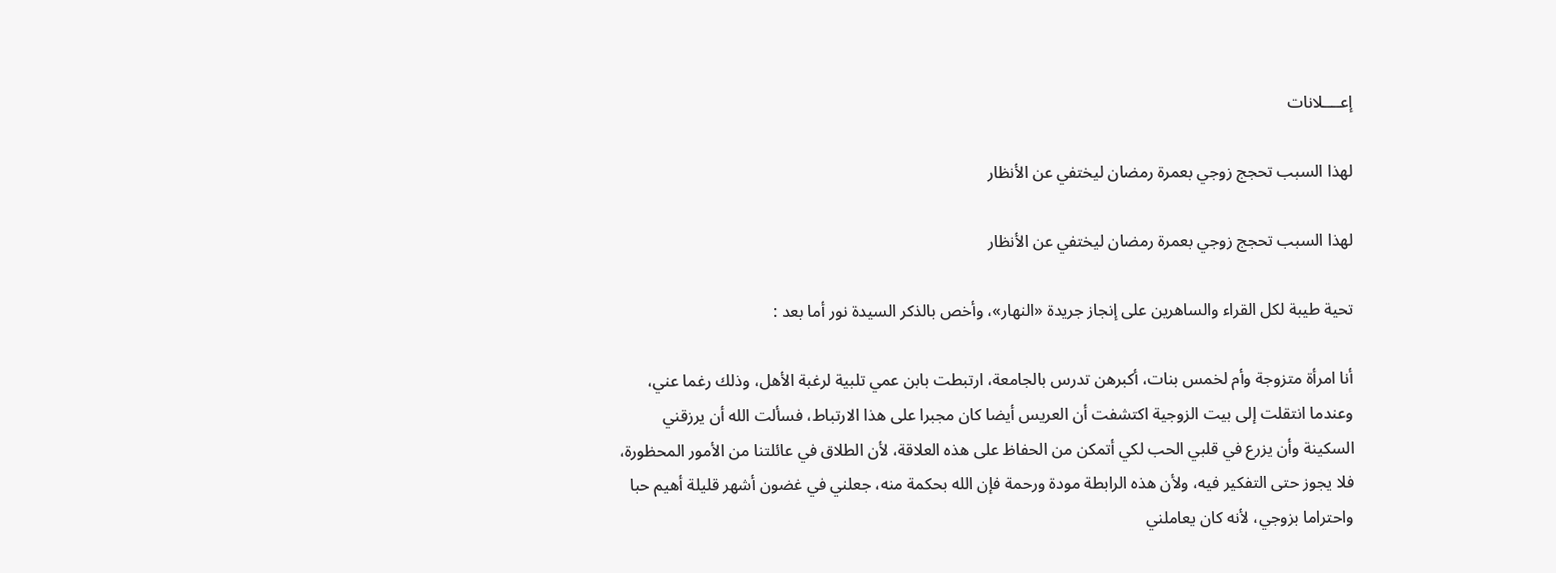إعــــلانات

لهذا السبب تحجج زوجي بعمرة رمضان ليختفي عن الأنظار

لهذا السبب تحجج زوجي بعمرة رمضان ليختفي عن الأنظار

تحية طيبة لكل القراء والساهرين على إنجاز جريدة «النهار»، وأخص بالذكر السيدة نور أما بعد :

أنا امرأة متزوجة وأم لخمس بنات، أكبرهن تدرس بالجامعة، ارتبطت بابن عمي تلبية لرغبة الأهل، وذلك رغما عني، وعندما انتقلت إلى بيت الزوجية اكتشفت أن العريس أيضا كان مجبرا على هذا الارتباط، فسألت الله أن يرزقني السكينة وأن يزرع في قلبي الحب لكي أتمكن من الحفاظ على هذه العلاقة، لأن الطلاق في عائلتنا من الأمور المحظورة، فلا يجوز حتى التفكير فيه، ولأن هذه الرابطة مودة ورحمة فإن الله بحكمة منه، جعلني في غضون أشهر قليلة أهيم حبا واحتراما بزوجي، لأنه كان يعاملني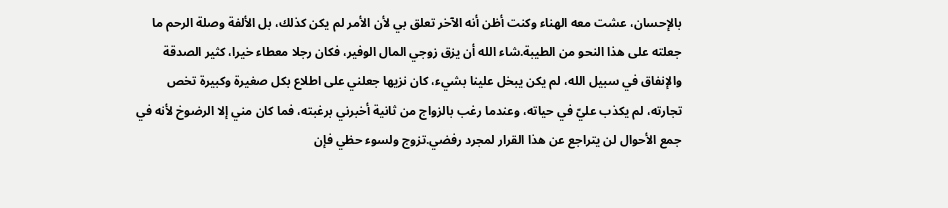بالإحسان، عشت معه الهناء وكنت أظن أنه الآخر تعلق بي لأن الأمر لم يكن كذلك، بل الألفة وصلة الرحم ما جعلته على هذا النحو من الطيبة.شاء الله أن يزق زوجي المال الوفير، فكان رجلا معطاء خيرا، كثير الصدقة والإنفاق في سبيل الله، لم يكن يبخل علينا بشيء، كان نزيها جعلني على اطلاع بكل صغيرة وكبيرة تخص تجارته، لم يكذب عليّ في حياته، وعندما رغب بالزواج من ثانية أخبرني برغبته، فما كان مني إلا الرضوخ لأنه في جمع الأحوال لن يتراجع عن هذا القرار لمجرد رفضي.تزوج ولسوء حظي فإن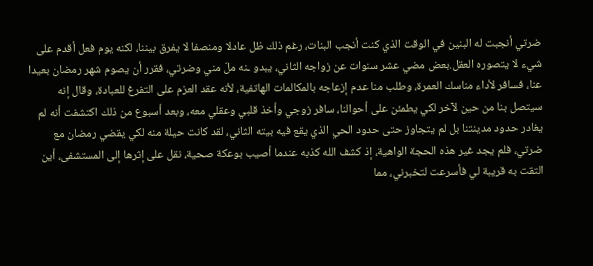ضرتي أنجبت له البنين في الوقت الذي كنت أنجب البنات، رغم ذلك ظل عادلا ومنصفا لا يفرق بيننا، لكنه يوم فعل أقدم على شيء لا يتصوره العقل.بعض مضي عشر سنوات عن زواجه الثاني، يبدو ـنه ملّ مني وضرتي، فقرر أن يصوم شهر رمضان بعيدا عنا، فسافر لأداء مناسك العمرة، وطلب منا عدم إزعاجه بالمكالمات الهاتفية، لأنه عقد العزم على التفرغ للعبادة، وقال إنه سيتصل بنا من حين لآخر لكي يطمئن على أحوالنا، سافر زوجي وأخذ قلبي وعقلي معه، وبعد أسبوع من ذلك اكتشفت أنه لم يغادر حدود مدينتنا بل لم يتجاوز حتى حدود الحي الذي يقع فيه بيته الثاني، لقد كانت حيلة منه لكي يقضي رمضان مع ضرتي، فلم يجد غير هذه الحجة الواهية، إذ كشف الله كذبه عندما أصيب بوعكة صحية، نقل على إثرها إلى المستشفى، أين التقت به قريبة لي فأسرعت لتخبرني، مما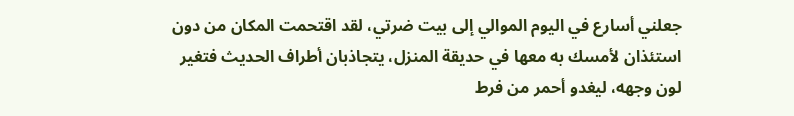جعلني أسارع في اليوم الموالي إلى بيت ضرتي، لقد اقتحمت المكان من دون استئذان لأمسك به معها في حديقة المنزل، يتجاذبان أطراف الحديث فتغير لون وجهه، ليغدو أحمر من فرط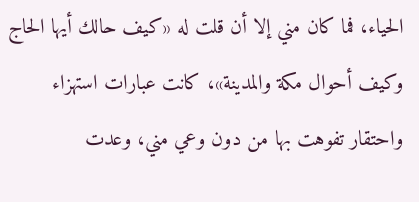الحياء، فما كان مني إلا أن قلت له «كيف حالك أيها الحاج وكيف أحوال مكة والمدينة»، كانت عبارات استهزاء واحتقار تفوهت بها من دون وعي مني، وعدت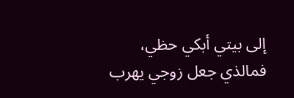إلى بيتي أبكي حظي، فمالذي جعل زوجي يهرب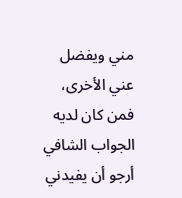مني ويفضل عني الأخرى، فمن كان لديه الجواب الشافي أرجو أن يفيدني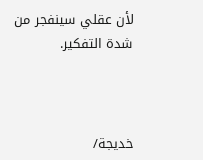لأن عقلي سينفجر من شدة التفكير.



خديجة/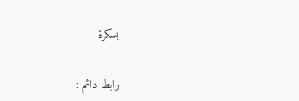بسكرة

رابط دائم :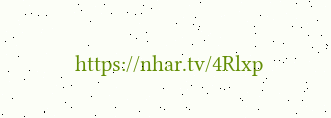https://nhar.tv/4Rlxp